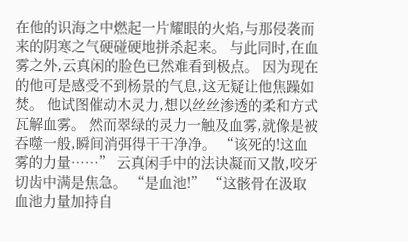在他的识海之中燃起一片耀眼的火焰,与那侵袭而来的阴寒之气硬碰硬地拼杀起来。 与此同时,在血雾之外,云真闲的脸色已然难看到极点。 因为现在的他可是感受不到杨景的气息,这无疑让他焦躁如焚。 他试图催动木灵力,想以丝丝渗透的柔和方式瓦解血雾。 然而翠绿的灵力一触及血雾,就像是被吞噬一般,瞬间消弭得干干净净。 “该死的!这血雾的力量……” 云真闲手中的法诀凝而又散,咬牙切齿中满是焦急。 “是血池!” “这骸骨在汲取血池力量加持自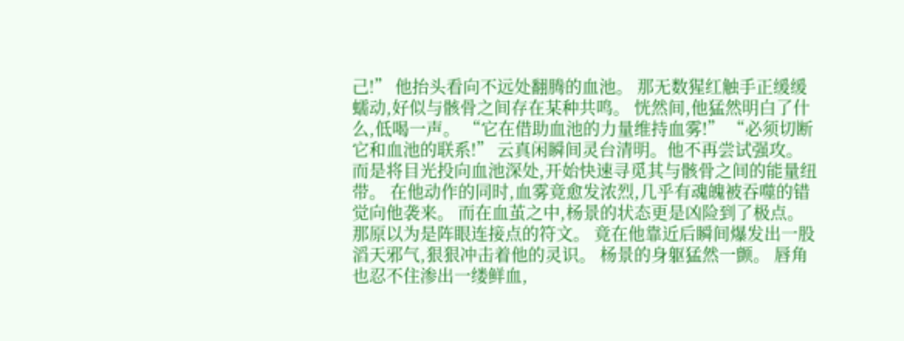己!” 他抬头看向不远处翻腾的血池。 那无数猩红触手正缓缓蠕动,好似与骸骨之间存在某种共鸣。 恍然间,他猛然明白了什么,低喝一声。 “它在借助血池的力量维持血雾!” “必须切断它和血池的联系!” 云真闲瞬间灵台清明。他不再尝试强攻。 而是将目光投向血池深处,开始快速寻觅其与骸骨之间的能量纽带。 在他动作的同时,血雾竟愈发浓烈,几乎有魂魄被吞噬的错觉向他袭来。 而在血茧之中,杨景的状态更是凶险到了极点。 那原以为是阵眼连接点的符文。 竟在他靠近后瞬间爆发出一股滔天邪气,狠狠冲击着他的灵识。 杨景的身躯猛然一颤。 唇角也忍不住渗出一缕鲜血,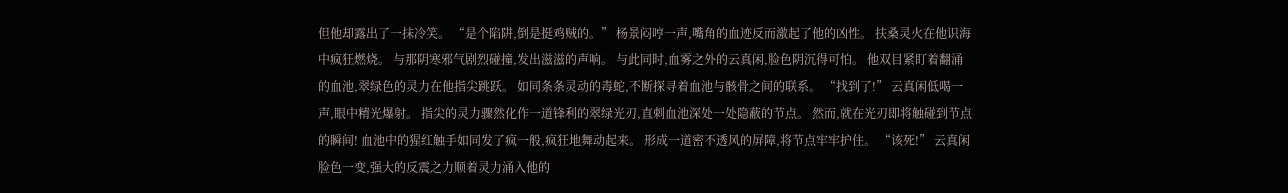但他却露出了一抹冷笑。 “是个陷阱,倒是挺鸡贼的。” 杨景闷哼一声,嘴角的血迹反而激起了他的凶性。 扶桑灵火在他识海中疯狂燃烧。 与那阴寒邪气剧烈碰撞,发出滋滋的声响。 与此同时,血雾之外的云真闲,脸色阴沉得可怕。 他双目紧盯着翻涌的血池,翠绿色的灵力在他指尖跳跃。 如同条条灵动的毒蛇,不断探寻着血池与骸骨之间的联系。 “找到了!” 云真闲低喝一声,眼中精光爆射。 指尖的灵力骤然化作一道锋利的翠绿光刃,直刺血池深处一处隐蔽的节点。 然而,就在光刃即将触碰到节点的瞬间! 血池中的猩红触手如同发了疯一般,疯狂地舞动起来。 形成一道密不透风的屏障,将节点牢牢护住。 “该死!” 云真闲脸色一变,强大的反震之力顺着灵力涌入他的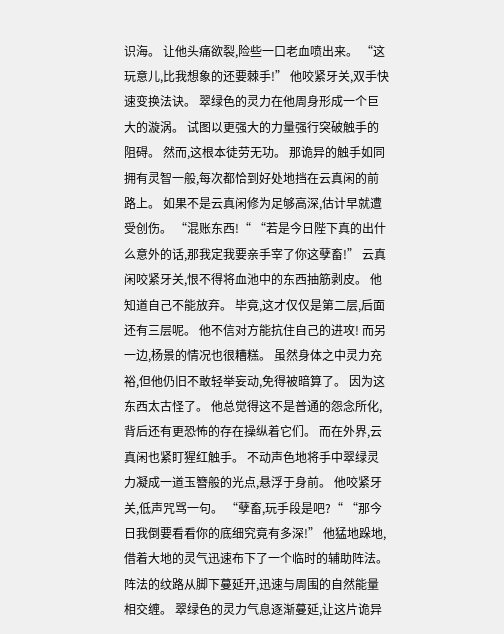识海。 让他头痛欲裂,险些一口老血喷出来。 “这玩意儿,比我想象的还要棘手!” 他咬紧牙关,双手快速变换法诀。 翠绿色的灵力在他周身形成一个巨大的漩涡。 试图以更强大的力量强行突破触手的阻碍。 然而,这根本徒劳无功。 那诡异的触手如同拥有灵智一般,每次都恰到好处地挡在云真闲的前路上。 如果不是云真闲修为足够高深,估计早就遭受创伤。 “混账东西!“ “若是今日陛下真的出什么意外的话,那我定我要亲手宰了你这孽畜!” 云真闲咬紧牙关,恨不得将血池中的东西抽筋剥皮。 他知道自己不能放弃。 毕竟,这才仅仅是第二层,后面还有三层呢。 他不信对方能抗住自己的进攻! 而另一边,杨景的情况也很糟糕。 虽然身体之中灵力充裕,但他仍旧不敢轻举妄动,免得被暗算了。 因为这东西太古怪了。 他总觉得这不是普通的怨念所化,背后还有更恐怖的存在操纵着它们。 而在外界,云真闲也紧盯猩红触手。 不动声色地将手中翠绿灵力凝成一道玉簪般的光点,悬浮于身前。 他咬紧牙关,低声咒骂一句。 “孽畜,玩手段是吧?“ “那今日我倒要看看你的底细究竟有多深!” 他猛地跺地,借着大地的灵气迅速布下了一个临时的辅助阵法。 阵法的纹路从脚下蔓延开,迅速与周围的自然能量相交缠。 翠绿色的灵力气息逐渐蔓延,让这片诡异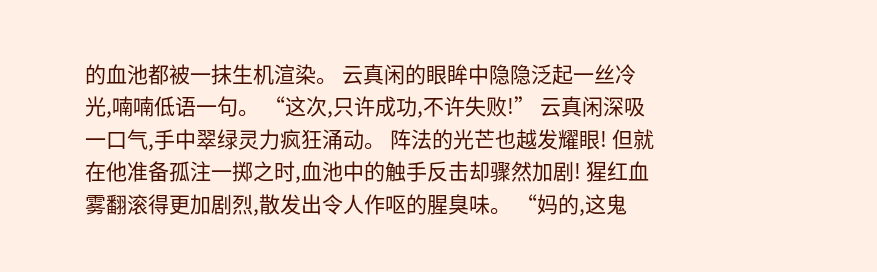的血池都被一抹生机渲染。 云真闲的眼眸中隐隐泛起一丝冷光,喃喃低语一句。 “这次,只许成功,不许失败!” 云真闲深吸一口气,手中翠绿灵力疯狂涌动。 阵法的光芒也越发耀眼! 但就在他准备孤注一掷之时,血池中的触手反击却骤然加剧! 猩红血雾翻滚得更加剧烈,散发出令人作呕的腥臭味。 “妈的,这鬼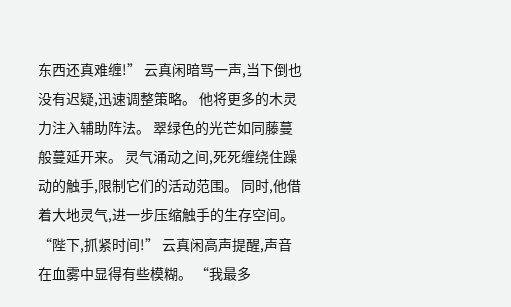东西还真难缠!” 云真闲暗骂一声,当下倒也没有迟疑,迅速调整策略。 他将更多的木灵力注入辅助阵法。 翠绿色的光芒如同藤蔓般蔓延开来。 灵气涌动之间,死死缠绕住躁动的触手,限制它们的活动范围。 同时,他借着大地灵气,进一步压缩触手的生存空间。 “陛下,抓紧时间!” 云真闲高声提醒,声音在血雾中显得有些模糊。 “我最多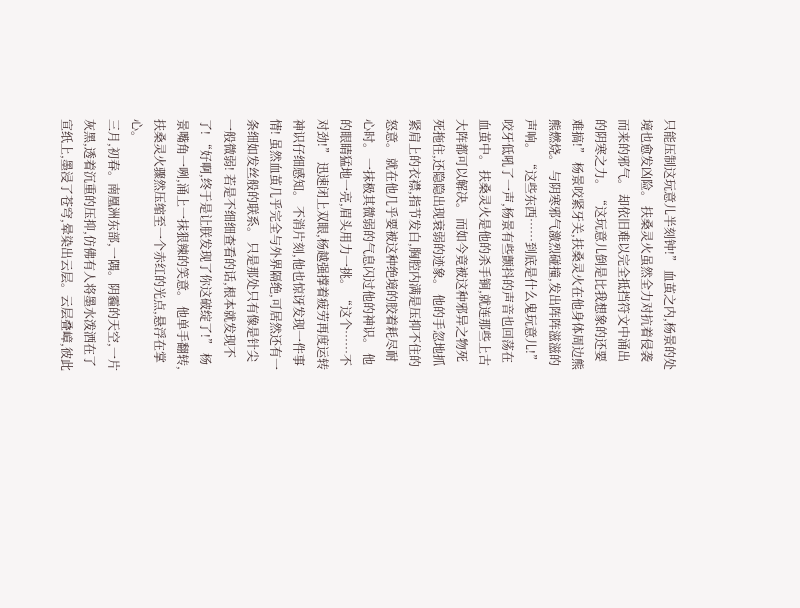只能压制这玩意儿半刻钟!” 血茧之内,杨景的处境也愈发凶险。 扶桑灵火虽然全力对抗着侵袭而来的邪气。 却依旧难以完全抵挡符文中涌出的阴寒之力。 “这玩意儿倒是比我想象的还要难搞!” 杨景咬紧牙关,扶桑灵火在他身体周边熊熊燃烧。 与阴寒邪气激烈碰撞,发出阵阵滋滋的声响。 “这些东西……到底是什么鬼玩意儿!” 咬牙低吼了一声,杨景有些颤抖的声音也回荡在血茧中。 扶桑灵火是他的杀手锏,就连那些上古大阵都可以解决。 而如今竟被这种邪异之物死死拖住,还隐隐出现衰弱的迹象。 他的手忽地抓紧肩上的衣襟,指节发白,胸腔内满是压抑不住的怒意。 就在他几乎要被这种绝境的胶着耗尽耐心时。 一抹极其微弱的气息闪过他的神识。 他的眼睛猛地一亮,眉头用力一挑。 “这个……不对劲!” 迅速闭上双眼,杨越强撑着疲劳再度运转神识仔细感知。 不消片刻,他也惊讶发现一件事情! 虽然血茧几乎完全与外界隔绝,可居然还有一条细如发丝般的联系。 只是那处只有像是针尖一般微弱! 若是不细细查看的话,根本就发现不了! “好啊,终于是让朕发现了你这破绽了!” 杨景嘴角一咧,涌上一抹狠辣的笑意。 他单手翻转,扶桑灵火骤然压缩至一个赤红的光点,悬浮在掌心。
三月,初春。南凰洲东部,一隅。阴霾的天空,一片灰黑,透着沉重的压抑,仿佛有人将墨水泼洒在了宣纸上,墨浸了苍穹,晕染出云层。云层叠嶂,彼此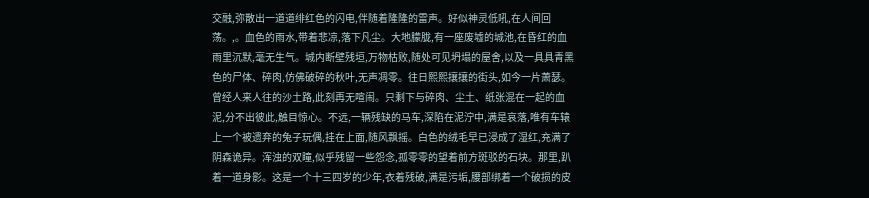交融,弥散出一道道绯红色的闪电,伴随着隆隆的雷声。好似神灵低吼,在人间回荡。,。血色的雨水,带着悲凉,落下凡尘。大地朦胧,有一座废墟的城池,在昏红的血雨里沉默,毫无生气。城内断壁残垣,万物枯败,随处可见坍塌的屋舍,以及一具具青黑色的尸体、碎肉,仿佛破碎的秋叶,无声凋零。往日熙熙攘攘的街头,如今一片萧瑟。曾经人来人往的沙土路,此刻再无喧闹。只剩下与碎肉、尘土、纸张混在一起的血泥,分不出彼此,触目惊心。不远,一辆残缺的马车,深陷在泥泞中,满是哀落,唯有车辕上一个被遗弃的兔子玩偶,挂在上面,随风飘摇。白色的绒毛早已浸成了湿红,充满了阴森诡异。浑浊的双瞳,似乎残留一些怨念,孤零零的望着前方斑驳的石块。那里,趴着一道身影。这是一个十三四岁的少年,衣着残破,满是污垢,腰部绑着一个破损的皮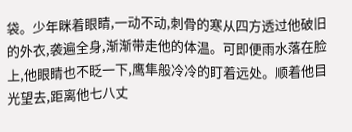袋。少年眯着眼睛,一动不动,刺骨的寒从四方透过他破旧的外衣,袭遍全身,渐渐带走他的体温。可即便雨水落在脸上,他眼睛也不眨一下,鹰隼般冷冷的盯着远处。顺着他目光望去,距离他七八丈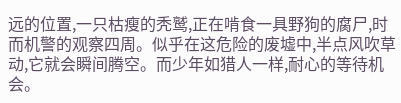远的位置,一只枯瘦的秃鹫,正在啃食一具野狗的腐尸,时而机警的观察四周。似乎在这危险的废墟中,半点风吹草动,它就会瞬间腾空。而少年如猎人一样,耐心的等待机会。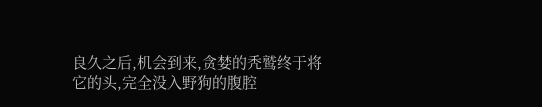良久之后,机会到来,贪婪的秃鹫终于将它的头,完全没入野狗的腹腔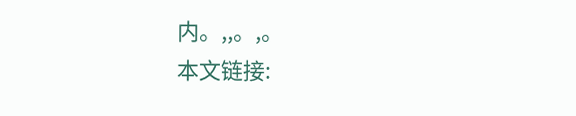内。,,。,。
本文链接: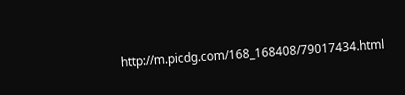http://m.picdg.com/168_168408/79017434.html